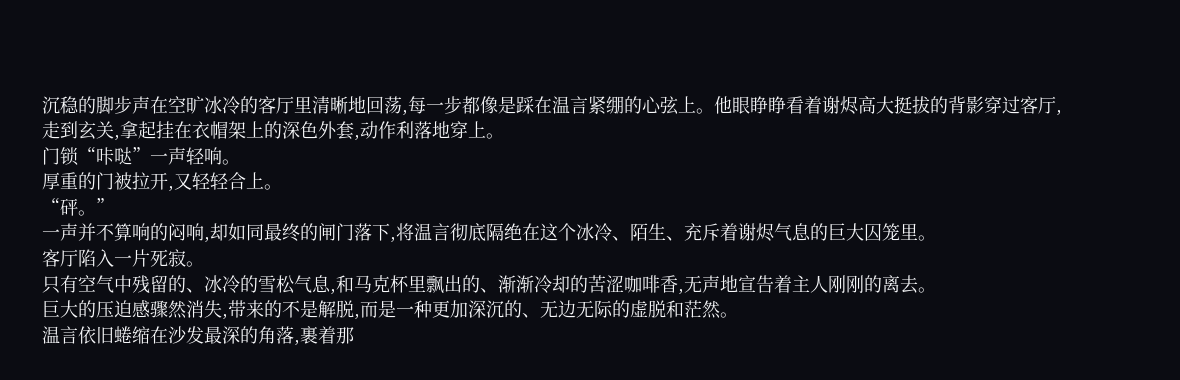沉稳的脚步声在空旷冰冷的客厅里清晰地回荡,每一步都像是踩在温言紧绷的心弦上。他眼睁睁看着谢烬高大挺拔的背影穿过客厅,走到玄关,拿起挂在衣帽架上的深色外套,动作利落地穿上。
门锁“咔哒”一声轻响。
厚重的门被拉开,又轻轻合上。
“砰。”
一声并不算响的闷响,却如同最终的闸门落下,将温言彻底隔绝在这个冰冷、陌生、充斥着谢烬气息的巨大囚笼里。
客厅陷入一片死寂。
只有空气中残留的、冰冷的雪松气息,和马克杯里飘出的、渐渐冷却的苦涩咖啡香,无声地宣告着主人刚刚的离去。
巨大的压迫感骤然消失,带来的不是解脱,而是一种更加深沉的、无边无际的虚脱和茫然。
温言依旧蜷缩在沙发最深的角落,裹着那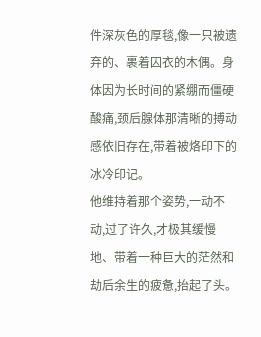件深灰色的厚毯,像一只被遗弃的、裹着囚衣的木偶。身体因为长时间的紧绷而僵硬酸痛,颈后腺体那清晰的搏动感依旧存在,带着被烙印下的冰冷印记。
他维持着那个姿势,一动不动,过了许久,才极其缓慢地、带着一种巨大的茫然和劫后余生的疲惫,抬起了头。